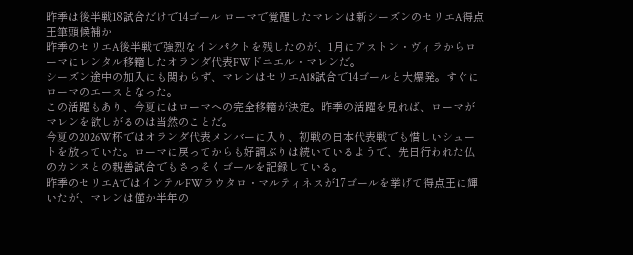昨季は後半戦18試合だけで14ゴール ローマで覚醒したマレンは新シーズンのセリエA得点王筆頭候補か
昨季のセリエA後半戦で強烈なインパクトを残したのが、1月にアストン・ヴィラからローマにレンタル移籍したオランダ代表FWドニエル・マレンだ。
シーズン途中の加入にも関わらず、マレンはセリエA18試合で14ゴールと大爆発。すぐにローマのエースとなった。
この活躍もあり、今夏にはローマへの完全移籍が決定。昨季の活躍を見れば、ローマがマレンを欲しがるのは当然のことだ。
今夏の2026W杯ではオランダ代表メンバーに入り、初戦の日本代表戦でも惜しいシュートを放っていた。ローマに戻ってからも好調ぶりは続いているようで、先日行われた仏のカンヌとの親善試合でもさっそくゴールを記録している。
昨季のセリエAではインテルFWラウタロ・マルティネスが17ゴールを挙げて得点王に輝いたが、マレンは僅か半年の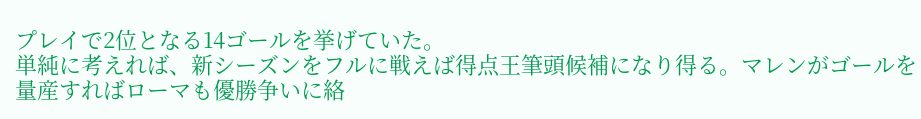プレイで2位となる14ゴールを挙げていた。
単純に考えれば、新シーズンをフルに戦えば得点王筆頭候補になり得る。マレンがゴールを量産すればローマも優勝争いに絡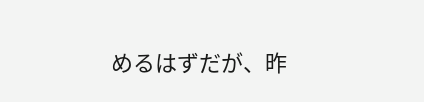めるはずだが、昨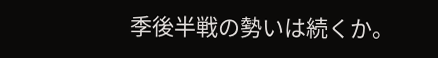季後半戦の勢いは続くか。